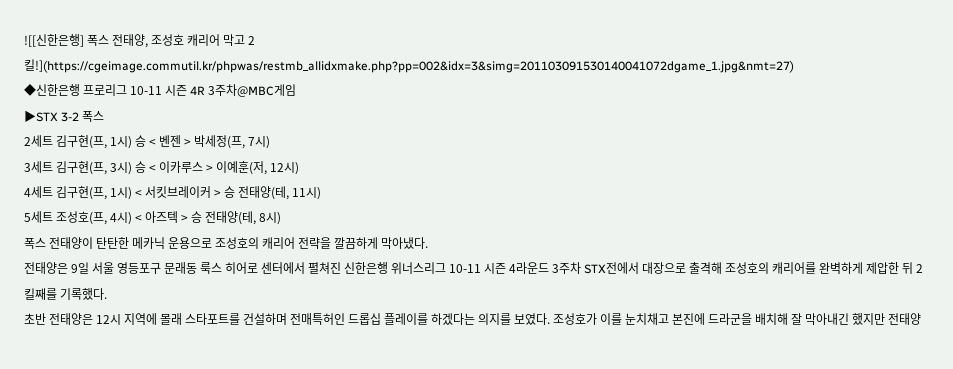![[신한은행] 폭스 전태양, 조성호 캐리어 막고 2킬!](https://cgeimage.commutil.kr/phpwas/restmb_allidxmake.php?pp=002&idx=3&simg=201103091530140041072dgame_1.jpg&nmt=27)
◆신한은행 프로리그 10-11 시즌 4R 3주차@MBC게임
▶STX 3-2 폭스
2세트 김구현(프, 1시) 승 < 벤젠 > 박세정(프, 7시)
3세트 김구현(프, 3시) 승 < 이카루스 > 이예훈(저, 12시)
4세트 김구현(프, 1시) < 서킷브레이커 > 승 전태양(테, 11시)
5세트 조성호(프, 4시) < 아즈텍 > 승 전태양(테, 8시)
폭스 전태양이 탄탄한 메카닉 운용으로 조성호의 캐리어 전략을 깔끔하게 막아냈다.
전태양은 9일 서울 영등포구 문래동 룩스 히어로 센터에서 펼쳐진 신한은행 위너스리그 10-11 시즌 4라운드 3주차 STX전에서 대장으로 출격해 조성호의 캐리어를 완벽하게 제압한 뒤 2킬째를 기록했다.
초반 전태양은 12시 지역에 몰래 스타포트를 건설하며 전매특허인 드롭십 플레이를 하겠다는 의지를 보였다. 조성호가 이를 눈치채고 본진에 드라군을 배치해 잘 막아내긴 했지만 전태양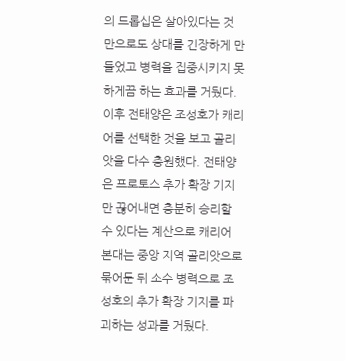의 드롭십은 살아있다는 것 만으로도 상대를 긴장하게 만들었고 병력을 집중시키지 못하게끔 하는 효과를 거뒀다.
이후 전태양은 조성호가 캐리어를 선택한 것을 보고 골리앗을 다수 충원했다. 전태양은 프로토스 추가 확장 기지만 끊어내면 충분히 승리할 수 있다는 계산으로 캐리어 본대는 중앙 지역 골리앗으로 묶어둔 뒤 소수 병력으로 조성호의 추가 확장 기지를 파괴하는 성과를 거뒀다.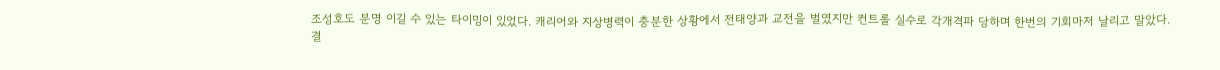조성호도 분명 이길 수 있는 타이밍이 있었다. 캐리어와 지상병력이 충분한 상황에서 전태양과 교전을 벌였지만 컨트롤 실수로 각개격파 당하며 한번의 기회마저 날리고 말았다.
결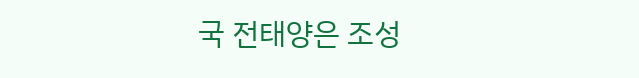국 전태양은 조성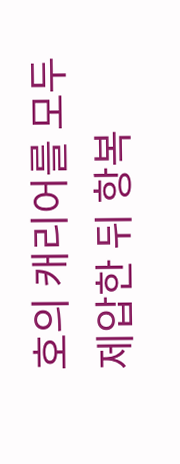호의 캐리어를 모두 제압한 뒤 항복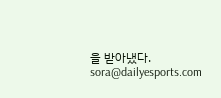을 받아냈다.
sora@dailyesports.com